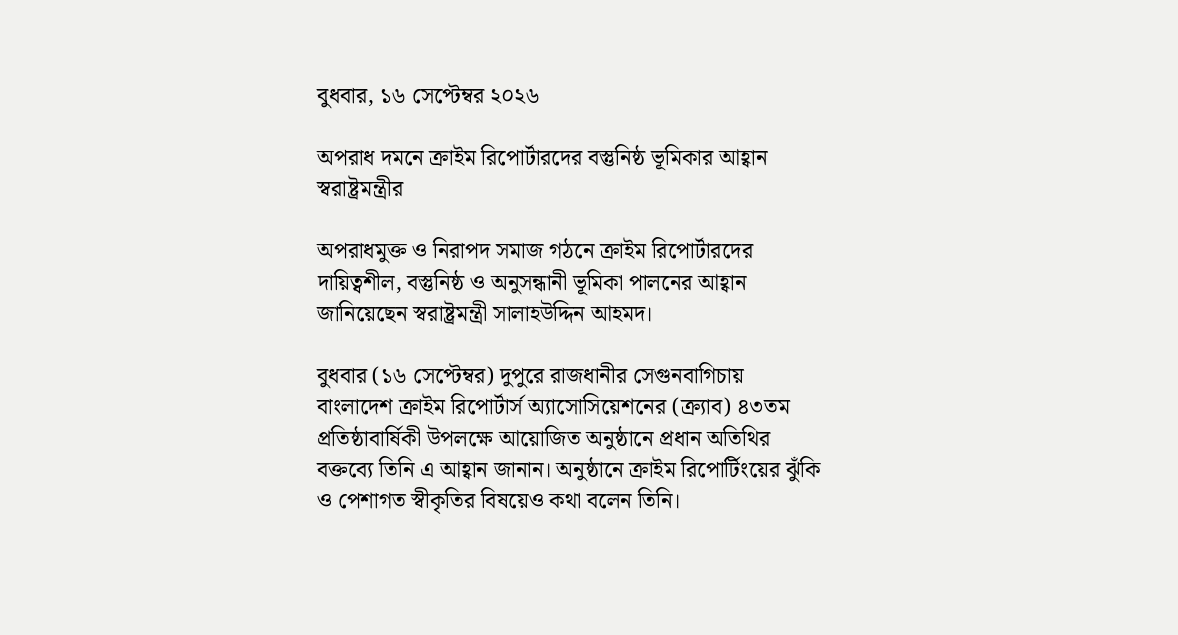বুধবার, ১৬ সেপ্টেম্বর ২০২৬

অপরাধ দমনে ক্রাইম রিপোর্টারদের বস্তুনিষ্ঠ ভূমিকার আহ্বান স্বরাষ্ট্রমন্ত্রীর

অপরাধমুক্ত ও নিরাপদ সমাজ গঠনে ক্রাইম রিপোর্টারদের দায়িত্বশীল, বস্তুনিষ্ঠ ও অনুসন্ধানী ভূমিকা পালনের আহ্বান জানিয়েছেন স্বরাষ্ট্রমন্ত্রী সালাহউদ্দিন আহমদ।

বুধবার (১৬ সেপ্টেম্বর) দুপুরে রাজধানীর সেগুনবাগিচায় বাংলাদেশ ক্রাইম রিপোর্টার্স অ্যাসোসিয়েশনের (ক্র্যাব) ৪৩তম প্রতিষ্ঠাবার্ষিকী উপলক্ষে আয়োজিত অনুষ্ঠানে প্রধান অতিথির বক্তব্যে তিনি এ আহ্বান জানান। অনুষ্ঠানে ক্রাইম রিপোর্টিংয়ের ঝুঁকি ও পেশাগত স্বীকৃতির বিষয়েও কথা বলেন তিনি।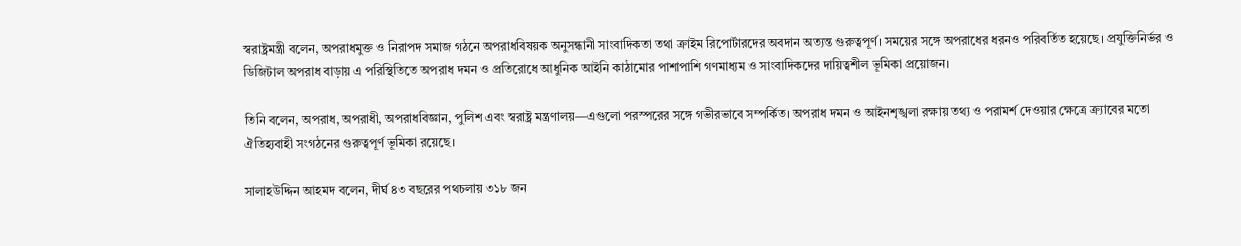স্বরাষ্ট্রমন্ত্রী বলেন, অপরাধমুক্ত ও নিরাপদ সমাজ গঠনে অপরাধবিষয়ক অনুসন্ধানী সাংবাদিকতা তথা ক্রাইম রিপোর্টারদের অবদান অত্যন্ত গুরুত্বপূর্ণ। সময়ের সঙ্গে অপরাধের ধরনও পরিবর্তিত হয়েছে। প্রযুক্তিনির্ভর ও ডিজিটাল অপরাধ বাড়ায় এ পরিস্থিতিতে অপরাধ দমন ও প্রতিরোধে আধুনিক আইনি কাঠামোর পাশাপাশি গণমাধ্যম ও সাংবাদিকদের দায়িত্বশীল ভূমিকা প্রয়োজন।

তিনি বলেন, অপরাধ, অপরাধী, অপরাধবিজ্ঞান, পুলিশ এবং স্বরাষ্ট্র মন্ত্রণালয়—এগুলো পরস্পরের সঙ্গে গভীরভাবে সম্পর্কিত। অপরাধ দমন ও আইনশৃঙ্খলা রক্ষায় তথ্য ও পরামর্শ দেওয়ার ক্ষেত্রে ক্র্যাবের মতো ঐতিহ্যবাহী সংগঠনের গুরুত্বপূর্ণ ভূমিকা রয়েছে।

সালাহউদ্দিন আহমদ বলেন, দীর্ঘ ৪৩ বছরের পথচলায় ৩১৮ জন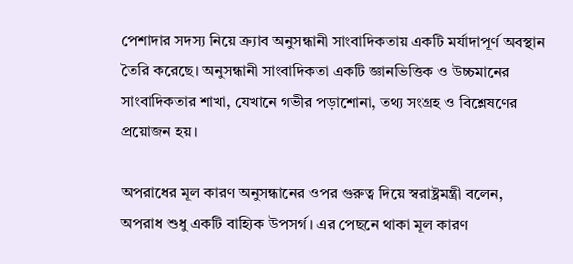পেশাদার সদস্য নিয়ে ক্র্যাব অনুসন্ধানী সাংবাদিকতায় একটি মর্যাদাপূর্ণ অবস্থান তৈরি করেছে। অনুসন্ধানী সাংবাদিকতা একটি জ্ঞানভিত্তিক ও উচ্চমানের সাংবাদিকতার শাখা, যেখানে গভীর পড়াশোনা, তথ্য সংগ্রহ ও বিশ্লেষণের প্রয়োজন হয়।

অপরাধের মূল কারণ অনুসন্ধানের ওপর গুরুত্ব দিয়ে স্বরাষ্ট্রমন্ত্রী বলেন, অপরাধ শুধু একটি বাহ্যিক উপসর্গ। এর পেছনে থাকা মূল কারণ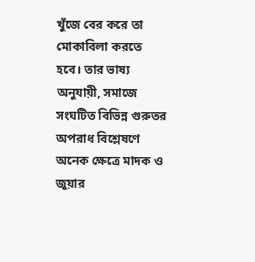খুঁজে বের করে তা মোকাবিলা করতে হবে। তার ভাষ্য অনুযায়ী, সমাজে সংঘটিত বিভিন্ন গুরুতর অপরাধ বিশ্লেষণে অনেক ক্ষেত্রে মাদক ও জুয়ার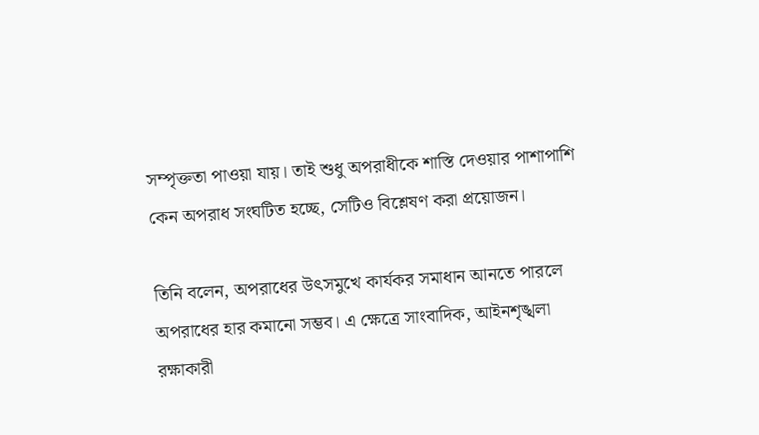সম্পৃক্ততা পাওয়া যায়। তাই শুধু অপরাধীকে শাস্তি দেওয়ার পাশাপাশি কেন অপরাধ সংঘটিত হচ্ছে, সেটিও বিশ্লেষণ করা প্রয়োজন।

তিনি বলেন, অপরাধের উৎসমুখে কার্যকর সমাধান আনতে পারলে অপরাধের হার কমানো সম্ভব। এ ক্ষেত্রে সাংবাদিক, আইনশৃঙ্খলা রক্ষাকারী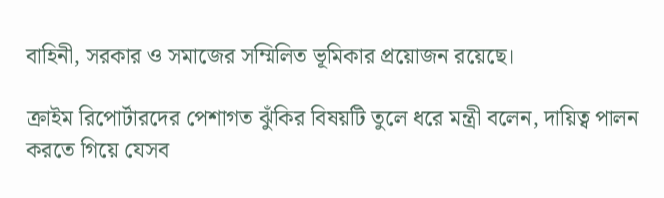বাহিনী, সরকার ও সমাজের সম্মিলিত ভূমিকার প্রয়োজন রয়েছে।

ক্রাইম রিপোর্টারদের পেশাগত ঝুঁকির বিষয়টি তুলে ধরে মন্ত্রী বলেন, দায়িত্ব পালন করতে গিয়ে যেসব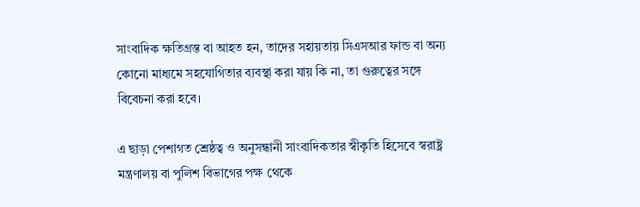সাংবাদিক ক্ষতিগ্রস্ত বা আহত হন, তাদের সহায়তায় সিএসআর ফান্ড বা অন্য কোনো মাধ্যমে সহযোগিতার ব্যবস্থা করা যায় কি না, তা গুরুত্বের সঙ্গে বিবেচনা করা হবে।

এ ছাড়া পেশাগত শ্রেষ্ঠত্ব ও অনুসন্ধানী সাংবাদিকতার স্বীকৃতি হিসেবে স্বরাষ্ট্র মন্ত্রণালয় বা পুলিশ বিভাগের পক্ষ থেকে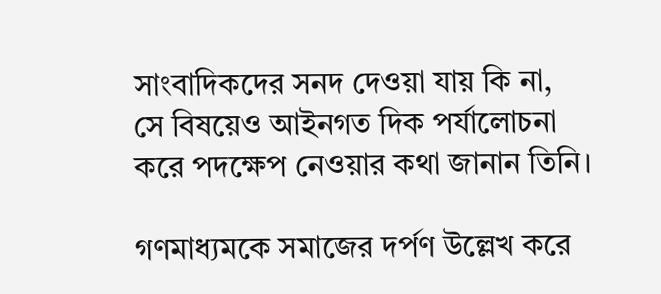সাংবাদিকদের সনদ দেওয়া যায় কি না, সে বিষয়েও আইনগত দিক পর্যালোচনা করে পদক্ষেপ নেওয়ার কথা জানান তিনি।

গণমাধ্যমকে সমাজের দর্পণ উল্লেখ করে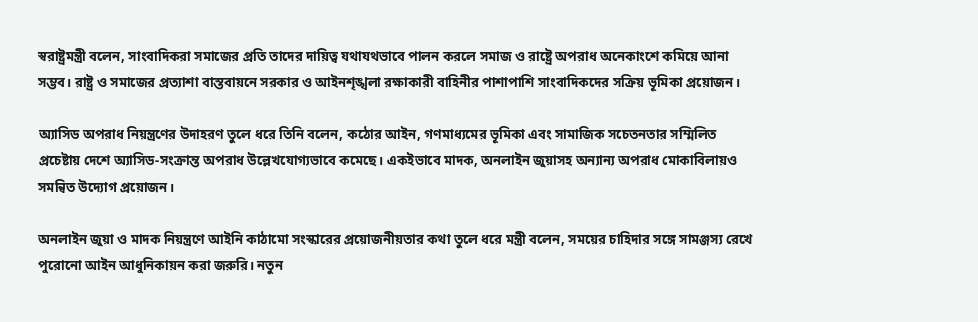স্বরাষ্ট্রমন্ত্রী বলেন, সাংবাদিকরা সমাজের প্রতি তাদের দায়িত্ব যথাযথভাবে পালন করলে সমাজ ও রাষ্ট্রে অপরাধ অনেকাংশে কমিয়ে আনা সম্ভব। রাষ্ট্র ও সমাজের প্রত্যাশা বাস্তবায়নে সরকার ও আইনশৃঙ্খলা রক্ষাকারী বাহিনীর পাশাপাশি সাংবাদিকদের সক্রিয় ভূমিকা প্রয়োজন।

অ্যাসিড অপরাধ নিয়ন্ত্রণের উদাহরণ তুলে ধরে তিনি বলেন, কঠোর আইন, গণমাধ্যমের ভূমিকা এবং সামাজিক সচেতনতার সম্মিলিত প্রচেষ্টায় দেশে অ্যাসিড-সংক্রান্ত অপরাধ উল্লেখযোগ্যভাবে কমেছে। একইভাবে মাদক, অনলাইন জুয়াসহ অন্যান্য অপরাধ মোকাবিলায়ও সমন্বিত উদ্যোগ প্রয়োজন।

অনলাইন জুয়া ও মাদক নিয়ন্ত্রণে আইনি কাঠামো সংস্কারের প্রয়োজনীয়তার কথা তুলে ধরে মন্ত্রী বলেন, সময়ের চাহিদার সঙ্গে সামঞ্জস্য রেখে পুরোনো আইন আধুনিকায়ন করা জরুরি। নতুন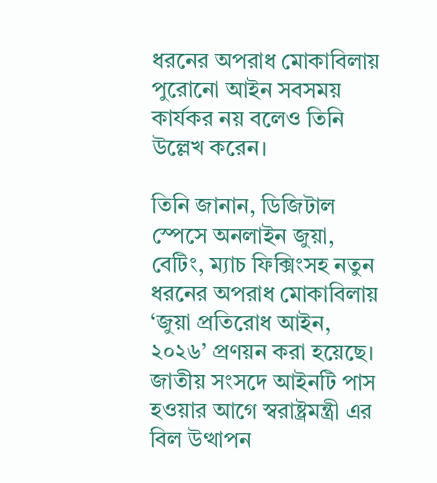ধরনের অপরাধ মোকাবিলায় পুরোনো আইন সবসময় কার্যকর নয় বলেও তিনি উল্লেখ করেন।

তিনি জানান, ডিজিটাল স্পেসে অনলাইন জুয়া, বেটিং, ম্যাচ ফিক্সিংসহ নতুন ধরনের অপরাধ মোকাবিলায় ‘জুয়া প্রতিরোধ আইন, ২০২৬’ প্রণয়ন করা হয়েছে। জাতীয় সংসদে আইনটি পাস হওয়ার আগে স্বরাষ্ট্রমন্ত্রী এর বিল উত্থাপন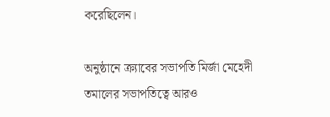করেছিলেন।

অনুষ্ঠানে ক্র্যাবের সভাপতি মির্জা মেহেদী তমালের সভাপতিত্বে আরও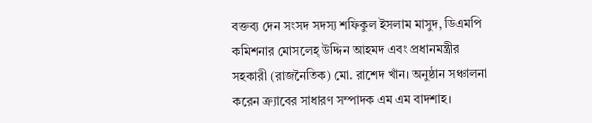বক্তব্য দেন সংসদ সদস্য শফিকুল ইসলাম মাসুদ, ডিএমপি কমিশনার মোসলেহ্ উদ্দিন আহমদ এবং প্রধানমন্ত্রীর সহকারী (রাজনৈতিক) মো. রাশেদ খাঁন। অনুষ্ঠান সঞ্চালনা করেন ক্র্যাবের সাধারণ সম্পাদক এম এম বাদশাহ।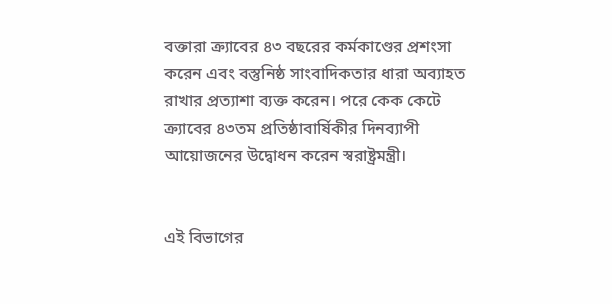বক্তারা ক্র্যাবের ৪৩ বছরের কর্মকাণ্ডের প্রশংসা করেন এবং বস্তুনিষ্ঠ সাংবাদিকতার ধারা অব্যাহত রাখার প্রত্যাশা ব্যক্ত করেন। পরে কেক কেটে ক্র্যাবের ৪৩তম প্রতিষ্ঠাবার্ষিকীর দিনব্যাপী আয়োজনের উদ্বোধন করেন স্বরাষ্ট্রমন্ত্রী।


এই বিভাগের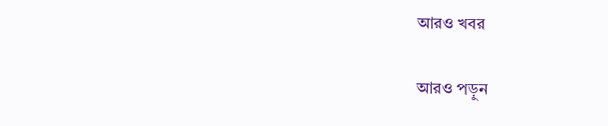আরও খবর

আরও পড়ুন